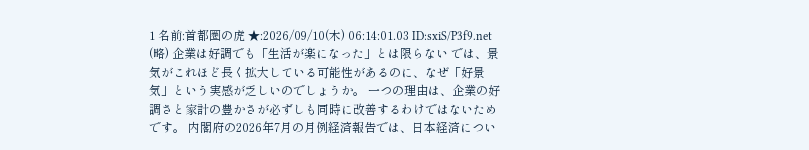1 名前:首都圏の虎 ★:2026/09/10(木) 06:14:01.03 ID:sxiS/P3f9.net (略) 企業は好調でも「生活が楽になった」とは限らない では、景気がこれほど長く拡大している可能性があるのに、なぜ「好景気」という実感が乏しいのでしょうか。 一つの理由は、企業の好調さと家計の豊かさが必ずしも同時に改善するわけではないためです。 内閣府の2026年7月の月例経済報告では、日本経済につい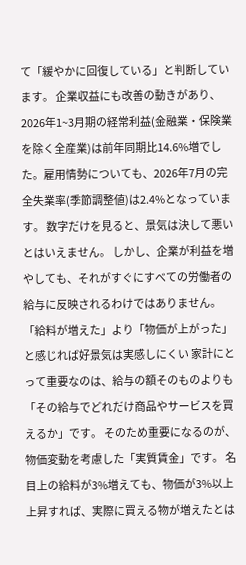て「緩やかに回復している」と判断しています。 企業収益にも改善の動きがあり、2026年1~3月期の経常利益(金融業・保険業を除く全産業)は前年同期比14.6%増でした。雇用情勢についても、2026年7月の完全失業率(季節調整値)は2.4%となっています。 数字だけを見ると、景気は決して悪いとはいえません。 しかし、企業が利益を増やしても、それがすぐにすべての労働者の給与に反映されるわけではありません。 「給料が増えた」より「物価が上がった」と感じれば好景気は実感しにくい 家計にとって重要なのは、給与の額そのものよりも「その給与でどれだけ商品やサービスを買えるか」です。 そのため重要になるのが、物価変動を考慮した「実質賃金」です。 名目上の給料が3%増えても、物価が3%以上上昇すれば、実際に買える物が増えたとは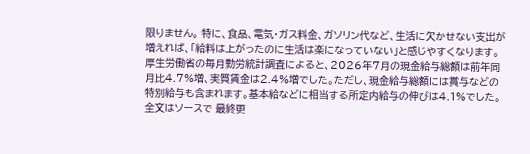限りません。 特に、食品、電気・ガス料金、ガソリン代など、生活に欠かせない支出が増えれば、「給料は上がったのに生活は楽になっていない」と感じやすくなります。 厚生労働省の毎月勤労統計調査によると、2026年7月の現金給与総額は前年同月比4.7%増、実質賃金は2.4%増でした。ただし、現金給与総額には賞与などの特別給与も含まれます。基本給などに相当する所定内給与の伸びは4.1%でした。 全文はソースで 最終更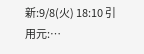新:9/8(火) 18:10 引用元:…